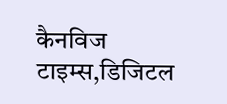कैनविज टाइम्स,डिजिटल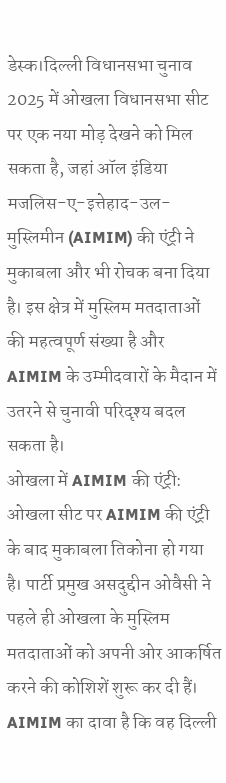डेस्क।दिल्ली विधानसभा चुनाव 2025 में ओखला विधानसभा सीट पर एक नया मोड़ देखने को मिल सकता है, जहां ऑल इंडिया मजलिस-ए-इत्तेहाद-उल-मुस्लिमीन (AIMIM) की एंट्री ने मुकाबला और भी रोचक बना दिया है। इस क्षेत्र में मुस्लिम मतदाताओं की महत्वपूर्ण संख्या है और AIMIM के उम्मीदवारों के मैदान में उतरने से चुनावी परिदृश्य बदल सकता है।
ओखला में AIMIM की एंट्री:
ओखला सीट पर AIMIM की एंट्री के बाद मुकाबला तिकोना हो गया है। पार्टी प्रमुख असदुद्दीन ओवैसी ने पहले ही ओखला के मुस्लिम मतदाताओं को अपनी ओर आकर्षित करने की कोशिशें शुरू कर दी हैं। AIMIM का दावा है कि वह दिल्ली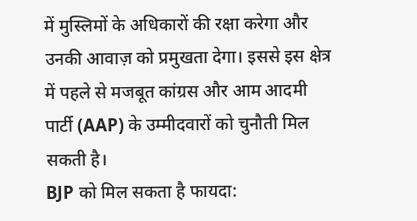में मुस्लिमों के अधिकारों की रक्षा करेगा और उनकी आवाज़ को प्रमुखता देगा। इससे इस क्षेत्र में पहले से मजबूत कांग्रस और आम आदमी पार्टी (AAP) के उम्मीदवारों को चुनौती मिल सकती है।
BJP को मिल सकता है फायदा: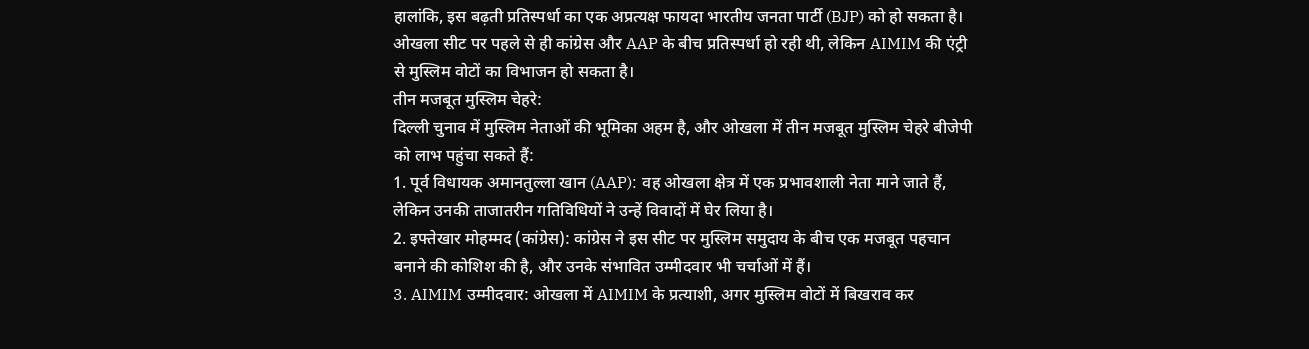हालांकि, इस बढ़ती प्रतिस्पर्धा का एक अप्रत्यक्ष फायदा भारतीय जनता पार्टी (BJP) को हो सकता है। ओखला सीट पर पहले से ही कांग्रेस और AAP के बीच प्रतिस्पर्धा हो रही थी, लेकिन AIMIM की एंट्री से मुस्लिम वोटों का विभाजन हो सकता है।
तीन मजबूत मुस्लिम चेहरे:
दिल्ली चुनाव में मुस्लिम नेताओं की भूमिका अहम है, और ओखला में तीन मजबूत मुस्लिम चेहरे बीजेपी को लाभ पहुंचा सकते हैं:
1. पूर्व विधायक अमानतुल्ला खान (AAP): वह ओखला क्षेत्र में एक प्रभावशाली नेता माने जाते हैं, लेकिन उनकी ताजातरीन गतिविधियों ने उन्हें विवादों में घेर लिया है।
2. इफ्तेखार मोहम्मद (कांग्रेस): कांग्रेस ने इस सीट पर मुस्लिम समुदाय के बीच एक मजबूत पहचान बनाने की कोशिश की है, और उनके संभावित उम्मीदवार भी चर्चाओं में हैं।
3. AIMIM उम्मीदवार: ओखला में AIMIM के प्रत्याशी, अगर मुस्लिम वोटों में बिखराव कर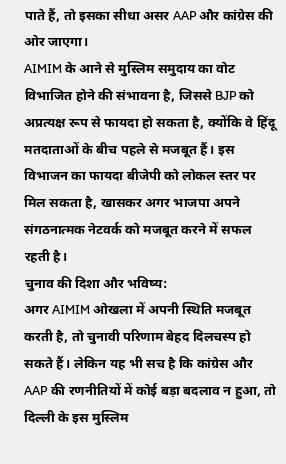पाते हैं, तो इसका सीधा असर AAP और कांग्रेस की ओर जाएगा।
AIMIM के आने से मुस्लिम समुदाय का वोट विभाजित होने की संभावना है, जिससे BJP को अप्रत्यक्ष रूप से फायदा हो सकता है, क्योंकि वे हिंदू मतदाताओं के बीच पहले से मजबूत हैं। इस विभाजन का फायदा बीजेपी को लोकल स्तर पर मिल सकता है, खासकर अगर भाजपा अपने संगठनात्मक नेटवर्क को मजबूत करने में सफल रहती है।
चुनाव की दिशा और भविष्य:
अगर AIMIM ओखला में अपनी स्थिति मजबूत करती है, तो चुनावी परिणाम बेहद दिलचस्प हो सकते हैं। लेकिन यह भी सच है कि कांग्रेस और AAP की रणनीतियों में कोई बड़ा बदलाव न हुआ, तो दिल्ली के इस मुस्लिम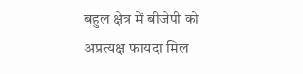बहुल क्षेत्र में बीजेपी को अप्रत्यक्ष फायदा मिल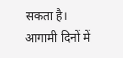सकता है। आगामी दिनों में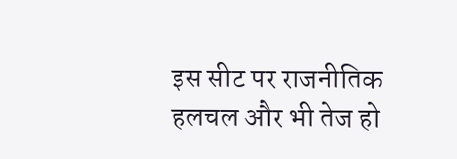इस सीट पर राजनीतिक हलचल और भी तेज हो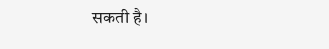सकती है।